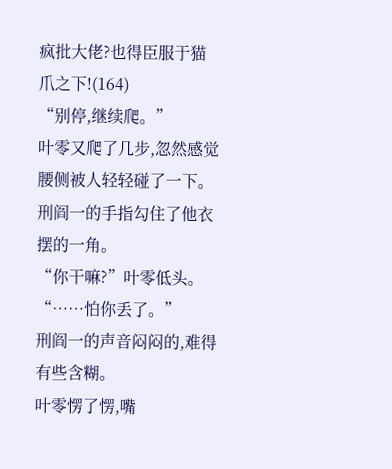疯批大佬?也得臣服于猫爪之下!(164)
“别停,继续爬。”
叶零又爬了几步,忽然感觉腰侧被人轻轻碰了一下。
刑阎一的手指勾住了他衣摆的一角。
“你干嘛?”叶零低头。
“……怕你丢了。”
刑阎一的声音闷闷的,难得有些含糊。
叶零愣了愣,嘴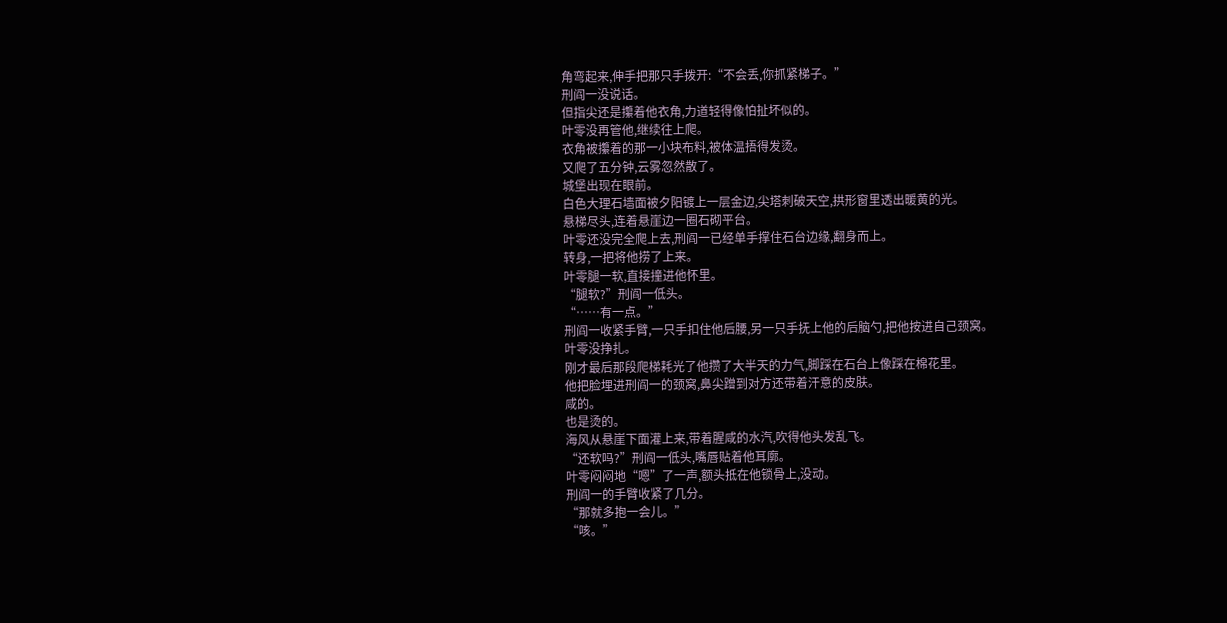角弯起来,伸手把那只手拨开:“不会丢,你抓紧梯子。”
刑阎一没说话。
但指尖还是攥着他衣角,力道轻得像怕扯坏似的。
叶零没再管他,继续往上爬。
衣角被攥着的那一小块布料,被体温捂得发烫。
又爬了五分钟,云雾忽然散了。
城堡出现在眼前。
白色大理石墙面被夕阳镀上一层金边,尖塔刺破天空,拱形窗里透出暖黄的光。
悬梯尽头,连着悬崖边一圈石砌平台。
叶零还没完全爬上去,刑阎一已经单手撑住石台边缘,翻身而上。
转身,一把将他捞了上来。
叶零腿一软,直接撞进他怀里。
“腿软?”刑阎一低头。
“……有一点。”
刑阎一收紧手臂,一只手扣住他后腰,另一只手抚上他的后脑勺,把他按进自己颈窝。
叶零没挣扎。
刚才最后那段爬梯耗光了他攒了大半天的力气,脚踩在石台上像踩在棉花里。
他把脸埋进刑阎一的颈窝,鼻尖蹭到对方还带着汗意的皮肤。
咸的。
也是烫的。
海风从悬崖下面灌上来,带着腥咸的水汽,吹得他头发乱飞。
“还软吗?”刑阎一低头,嘴唇贴着他耳廓。
叶零闷闷地“嗯”了一声,额头抵在他锁骨上,没动。
刑阎一的手臂收紧了几分。
“那就多抱一会儿。”
“咳。”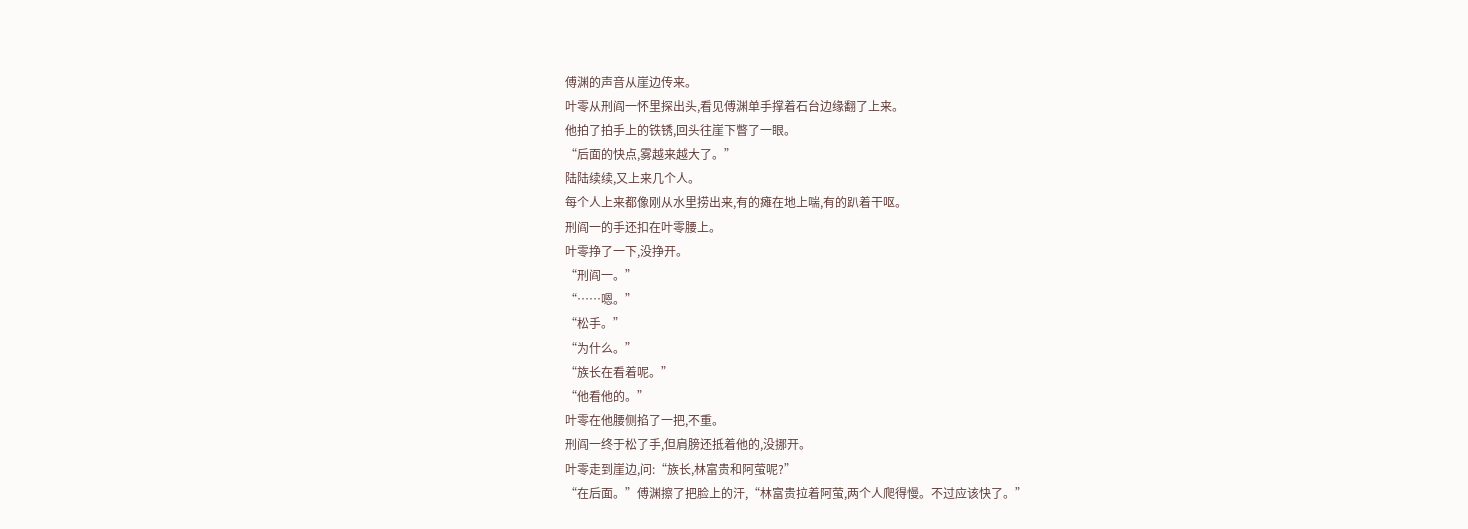傅渊的声音从崖边传来。
叶零从刑阎一怀里探出头,看见傅渊单手撑着石台边缘翻了上来。
他拍了拍手上的铁锈,回头往崖下瞥了一眼。
“后面的快点,雾越来越大了。”
陆陆续续,又上来几个人。
每个人上来都像刚从水里捞出来,有的瘫在地上喘,有的趴着干呕。
刑阎一的手还扣在叶零腰上。
叶零挣了一下,没挣开。
“刑阎一。”
“……嗯。”
“松手。”
“为什么。”
“族长在看着呢。”
“他看他的。”
叶零在他腰侧掐了一把,不重。
刑阎一终于松了手,但肩膀还抵着他的,没挪开。
叶零走到崖边,问:“族长,林富贵和阿萤呢?”
“在后面。”傅渊擦了把脸上的汗,“林富贵拉着阿萤,两个人爬得慢。不过应该快了。”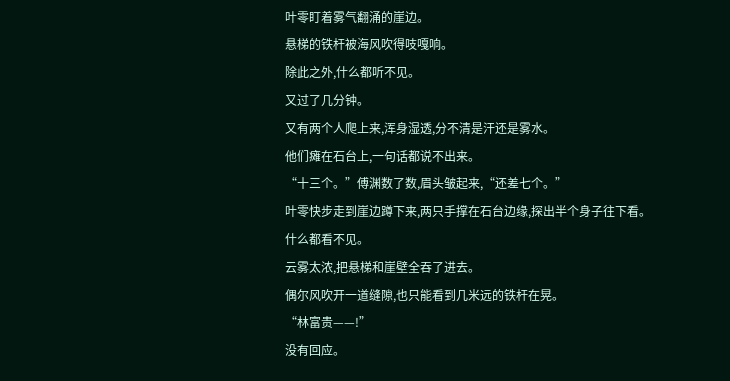叶零盯着雾气翻涌的崖边。
悬梯的铁杆被海风吹得吱嘎响。
除此之外,什么都听不见。
又过了几分钟。
又有两个人爬上来,浑身湿透,分不清是汗还是雾水。
他们瘫在石台上,一句话都说不出来。
“十三个。”傅渊数了数,眉头皱起来,“还差七个。”
叶零快步走到崖边蹲下来,两只手撑在石台边缘,探出半个身子往下看。
什么都看不见。
云雾太浓,把悬梯和崖壁全吞了进去。
偶尔风吹开一道缝隙,也只能看到几米远的铁杆在晃。
“林富贵——!”
没有回应。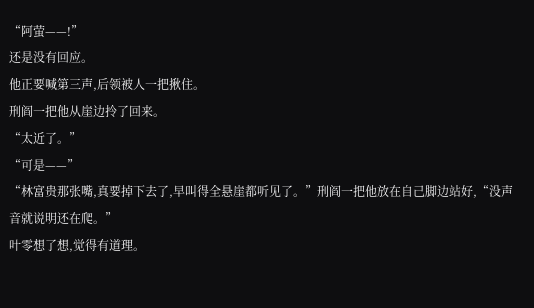“阿萤——!”
还是没有回应。
他正要喊第三声,后领被人一把揪住。
刑阎一把他从崖边拎了回来。
“太近了。”
“可是——”
“林富贵那张嘴,真要掉下去了,早叫得全悬崖都听见了。”刑阎一把他放在自己脚边站好,“没声音就说明还在爬。”
叶零想了想,觉得有道理。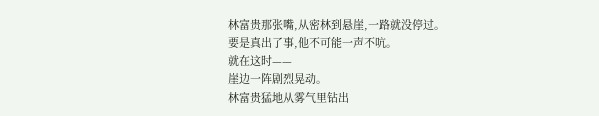林富贵那张嘴,从密林到悬崖,一路就没停过。
要是真出了事,他不可能一声不吭。
就在这时——
崖边一阵剧烈晃动。
林富贵猛地从雾气里钻出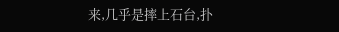来,几乎是摔上石台,扑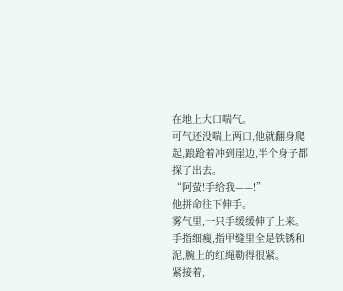在地上大口喘气。
可气还没喘上两口,他就翻身爬起,踉跄着冲到崖边,半个身子都探了出去。
“阿萤!手给我——!”
他拼命往下伸手。
雾气里,一只手缓缓伸了上来。
手指细瘦,指甲缝里全是铁锈和泥,腕上的红绳勒得很紧。
紧接着,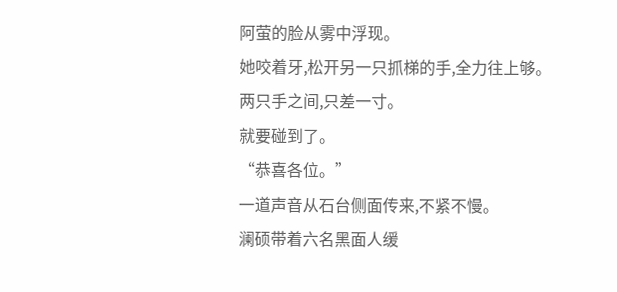阿萤的脸从雾中浮现。
她咬着牙,松开另一只抓梯的手,全力往上够。
两只手之间,只差一寸。
就要碰到了。
“恭喜各位。”
一道声音从石台侧面传来,不紧不慢。
澜硕带着六名黑面人缓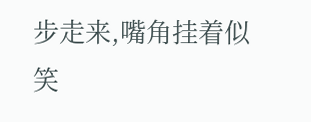步走来,嘴角挂着似笑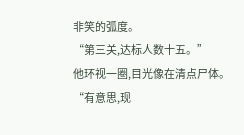非笑的弧度。
“第三关,达标人数十五。”
他环视一圈,目光像在清点尸体。
“有意思,现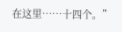在这里……十四个。”